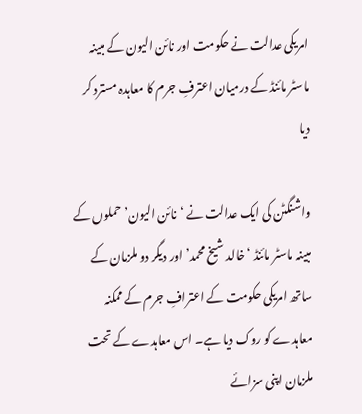امریکی عدالت نے حکومت اور نائن الیون کے مبینہ ماسٹر مائنڈ کے درمیان اعترفِ جرم کا معاہدہ مسترد کر دیا

واشنگٹن کی ایک عدالت نے ‘نائن الیون’ حملوں کے مبینہ ماسٹر مائنڈ ‘خالد شیخ محمد’ اور دیگر دو ملزمان کے ساتھ امریکی حکومت کے اعترافِ جرم کے ممکنہ معاہدے کو روک دیا ہے۔ اس معاہدے کے تحت ملزمان اپنی سزائے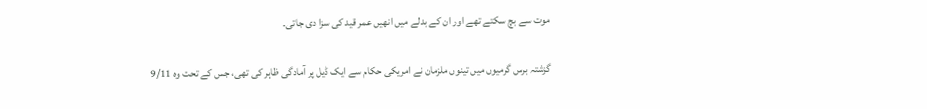موت سے بچ سکتے تھے اور ان کے بدلے میں انھیں عمر قید کی سزا دی جاتی۔

گزشتہ برس گرمیوں میں تینوں ملزمان نے امریکی حکام سے ایک ڈیل پر آمادگی ظاہر کی تھی، جس کے تحت وہ 9/11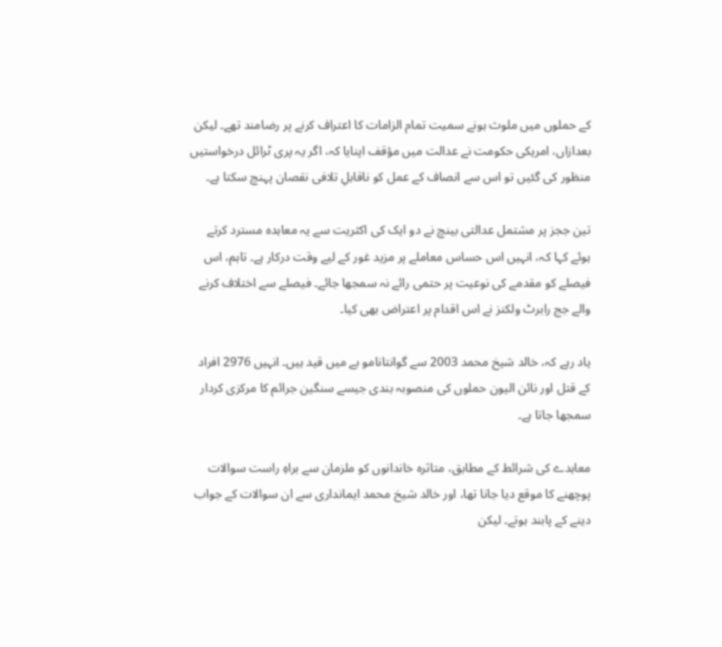کے حملوں میں ملوث ہونے سمیت تمام الزامات کا اعتراف کرنے پر رضامند تھے۔ لیکن بعدازاں، امریکی حکومت نے عدالت میں مؤقف اپنایا کہ، اگر یہ پری ٹرائل درخواستیں منظور کی گئیں تو اس سے انصاف کے عمل کو ناقابلِ تلافی نقصان پہنچ سکتا ہے۔

تین ججز پر مشتمل عدالتی بینچ نے دو ایک کی اکثریت سے یہ معاہدہ مسترد کرتے ہوئے کہا کہ، انہیں اس حساس معاملے پر مزید غور کے لیے وقت درکار ہے۔ تاہم، اس فیصلے کو مقدمے کی نوعیت پر حتمی رائے نہ سمجھا جائے۔ فیصلے سے اختلاف کرنے والے جج رابرٹ ولکنز نے اس اقدام پر اعتراض بھی کیا۔

یاد رہے کہ، خالد شیخ محمد 2003 سے گوانتانامو بے میں قید ہیں۔ انہیں 2976 افراد کے قتل اور نائن الیون حملوں کی منصوبہ بندی جیسے سنگین جرائم کا مرکزی کردار سمجھا جاتا ہے۔

معاہدے کی شرائط کے مطابق، متاثرہ خاندانوں کو ملزمان سے براہِ راست سوالات پوچھنے کا موقع دیا جانا تھا، اور خالد شیخ محمد ایمانداری سے ان سوالات کے جواب دینے کے پابند ہوتے۔ لیکن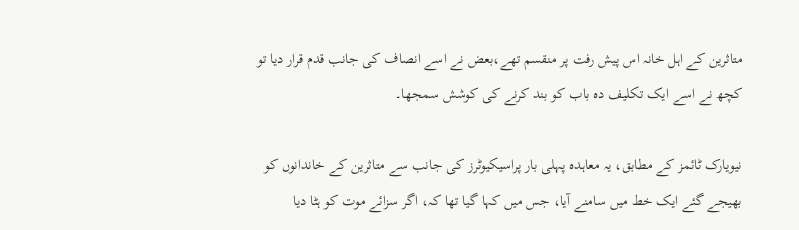متاثرین کے اہل خانہ اس پیش رفت پر منقسم تھے،بعض نے اسے انصاف کی جانب قدم قرار دیا تو کچھ نے اسے ایک تکلیف دہ باب کو بند کرنے کی کوشش سمجھا۔

نیویارک ٹائمز کے مطابق، یہ معاہدہ پہلی بار پراسیکیوٹرز کی جانب سے متاثرین کے خاندانوں کو بھیجے گئے ایک خط میں سامنے آیا، جس میں کہا گیا تھا کہ، اگر سزائے موت کو ہٹا دیا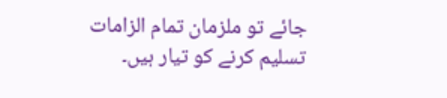جائے تو ملزمان تمام الزامات تسلیم کرنے کو تیار ہیں۔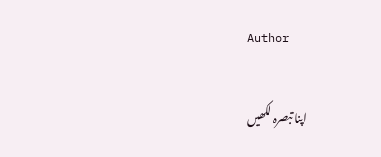Author

اپنا تبصرہ لکھیں